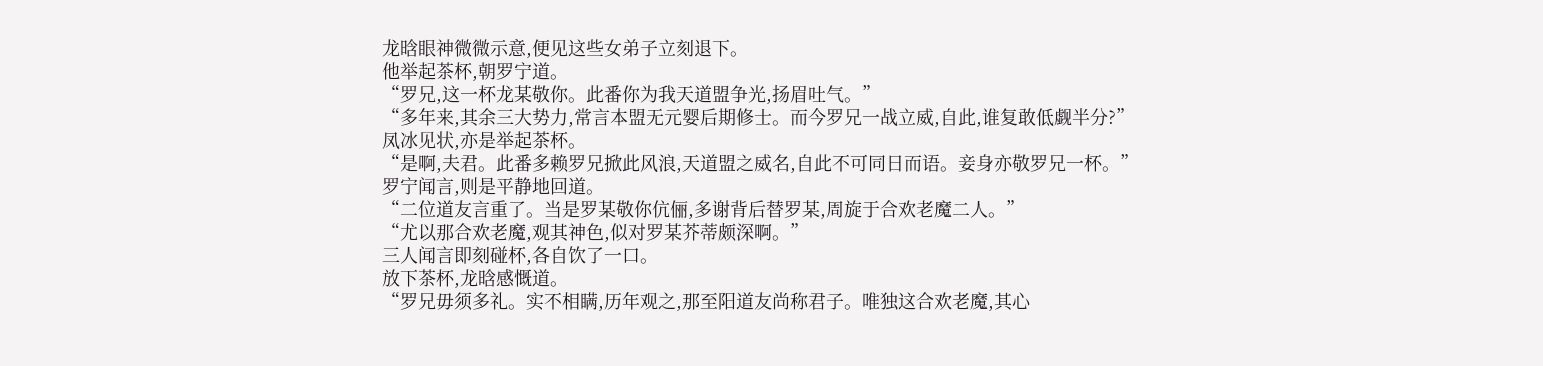龙晗眼神微微示意,便见这些女弟子立刻退下。
他举起茶杯,朝罗宁道。
“罗兄,这一杯龙某敬你。此番你为我天道盟争光,扬眉吐气。”
“多年来,其余三大势力,常言本盟无元婴后期修士。而今罗兄一战立威,自此,谁复敢低觑半分?”
凤冰见状,亦是举起茶杯。
“是啊,夫君。此番多赖罗兄掀此风浪,天道盟之威名,自此不可同日而语。妾身亦敬罗兄一杯。”
罗宁闻言,则是平静地回道。
“二位道友言重了。当是罗某敬你伉俪,多谢背后替罗某,周旋于合欢老魔二人。”
“尤以那合欢老魔,观其神色,似对罗某芥蒂颇深啊。”
三人闻言即刻碰杯,各自饮了一口。
放下茶杯,龙晗感慨道。
“罗兄毋须多礼。实不相瞒,历年观之,那至阳道友尚称君子。唯独这合欢老魔,其心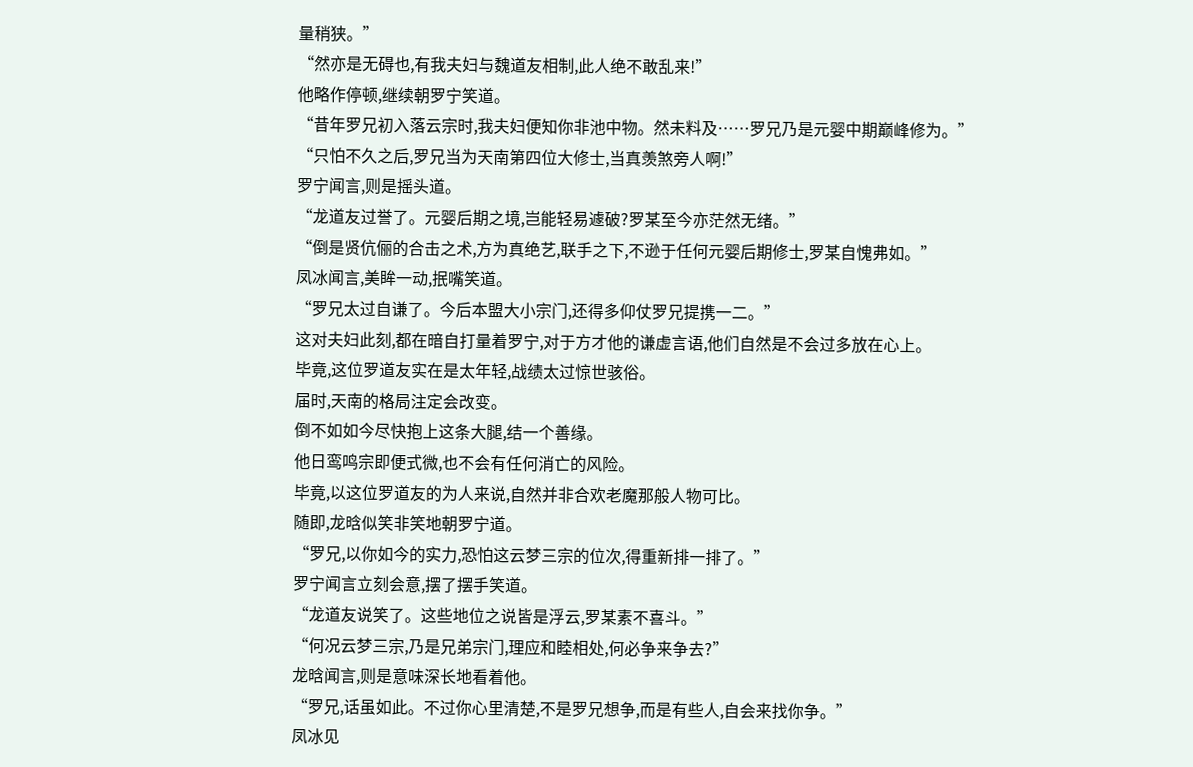量稍狭。”
“然亦是无碍也,有我夫妇与魏道友相制,此人绝不敢乱来!”
他略作停顿,继续朝罗宁笑道。
“昔年罗兄初入落云宗时,我夫妇便知你非池中物。然未料及……罗兄乃是元婴中期巅峰修为。”
“只怕不久之后,罗兄当为天南第四位大修士,当真羡煞旁人啊!”
罗宁闻言,则是摇头道。
“龙道友过誉了。元婴后期之境,岂能轻易遽破?罗某至今亦茫然无绪。”
“倒是贤伉俪的合击之术,方为真绝艺,联手之下,不逊于任何元婴后期修士,罗某自愧弗如。”
凤冰闻言,美眸一动,抿嘴笑道。
“罗兄太过自谦了。今后本盟大小宗门,还得多仰仗罗兄提携一二。”
这对夫妇此刻,都在暗自打量着罗宁,对于方才他的谦虚言语,他们自然是不会过多放在心上。
毕竟,这位罗道友实在是太年轻,战绩太过惊世骇俗。
届时,天南的格局注定会改变。
倒不如如今尽快抱上这条大腿,结一个善缘。
他日鸾鸣宗即便式微,也不会有任何消亡的风险。
毕竟,以这位罗道友的为人来说,自然并非合欢老魔那般人物可比。
随即,龙晗似笑非笑地朝罗宁道。
“罗兄,以你如今的实力,恐怕这云梦三宗的位次,得重新排一排了。”
罗宁闻言立刻会意,摆了摆手笑道。
“龙道友说笑了。这些地位之说皆是浮云,罗某素不喜斗。”
“何况云梦三宗,乃是兄弟宗门,理应和睦相处,何必争来争去?”
龙晗闻言,则是意味深长地看着他。
“罗兄,话虽如此。不过你心里清楚,不是罗兄想争,而是有些人,自会来找你争。”
凤冰见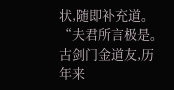状,随即补充道。
“夫君所言极是。古剑门金道友,历年来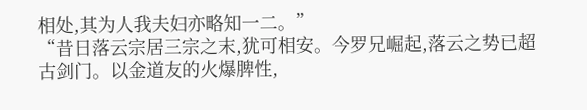相处,其为人我夫妇亦略知一二。”
“昔日落云宗居三宗之末,犹可相安。今罗兄崛起,落云之势已超古剑门。以金道友的火爆脾性,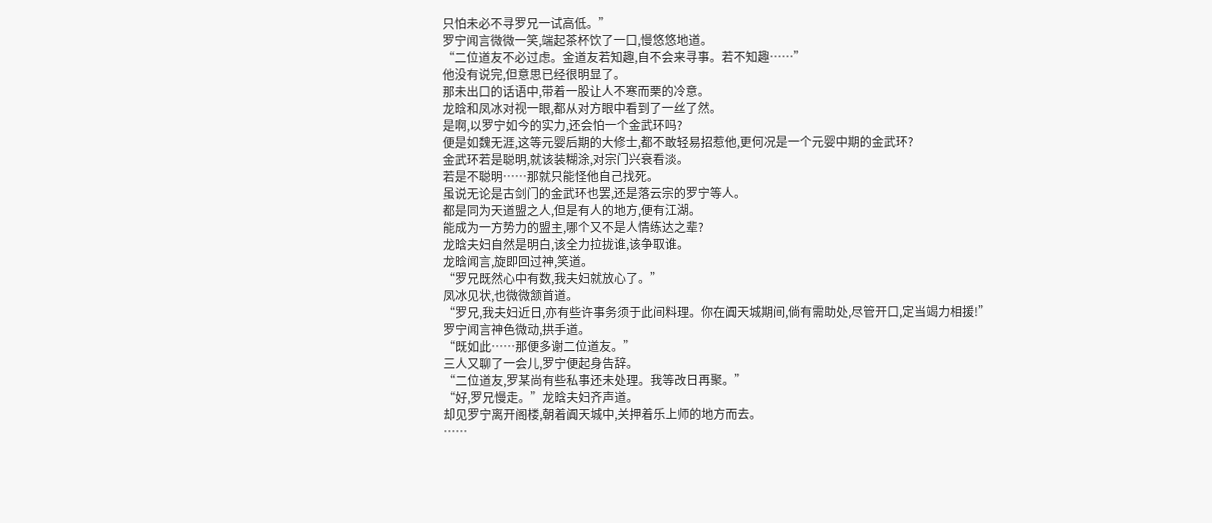只怕未必不寻罗兄一试高低。”
罗宁闻言微微一笑,端起茶杯饮了一口,慢悠悠地道。
“二位道友不必过虑。金道友若知趣,自不会来寻事。若不知趣……”
他没有说完,但意思已经很明显了。
那未出口的话语中,带着一股让人不寒而栗的冷意。
龙晗和凤冰对视一眼,都从对方眼中看到了一丝了然。
是啊,以罗宁如今的实力,还会怕一个金武环吗?
便是如魏无涯,这等元婴后期的大修士,都不敢轻易招惹他,更何况是一个元婴中期的金武环?
金武环若是聪明,就该装糊涂,对宗门兴衰看淡。
若是不聪明……那就只能怪他自己找死。
虽说无论是古剑门的金武环也罢,还是落云宗的罗宁等人。
都是同为天道盟之人,但是有人的地方,便有江湖。
能成为一方势力的盟主,哪个又不是人情练达之辈?
龙晗夫妇自然是明白,该全力拉拢谁,该争取谁。
龙晗闻言,旋即回过神,笑道。
“罗兄既然心中有数,我夫妇就放心了。”
凤冰见状,也微微颔首道。
“罗兄,我夫妇近日,亦有些许事务须于此间料理。你在阗天城期间,倘有需助处,尽管开口,定当竭力相援!”
罗宁闻言神色微动,拱手道。
“既如此……那便多谢二位道友。”
三人又聊了一会儿,罗宁便起身告辞。
“二位道友,罗某尚有些私事还未处理。我等改日再聚。”
“好,罗兄慢走。”龙晗夫妇齐声道。
却见罗宁离开阁楼,朝着阗天城中,关押着乐上师的地方而去。
……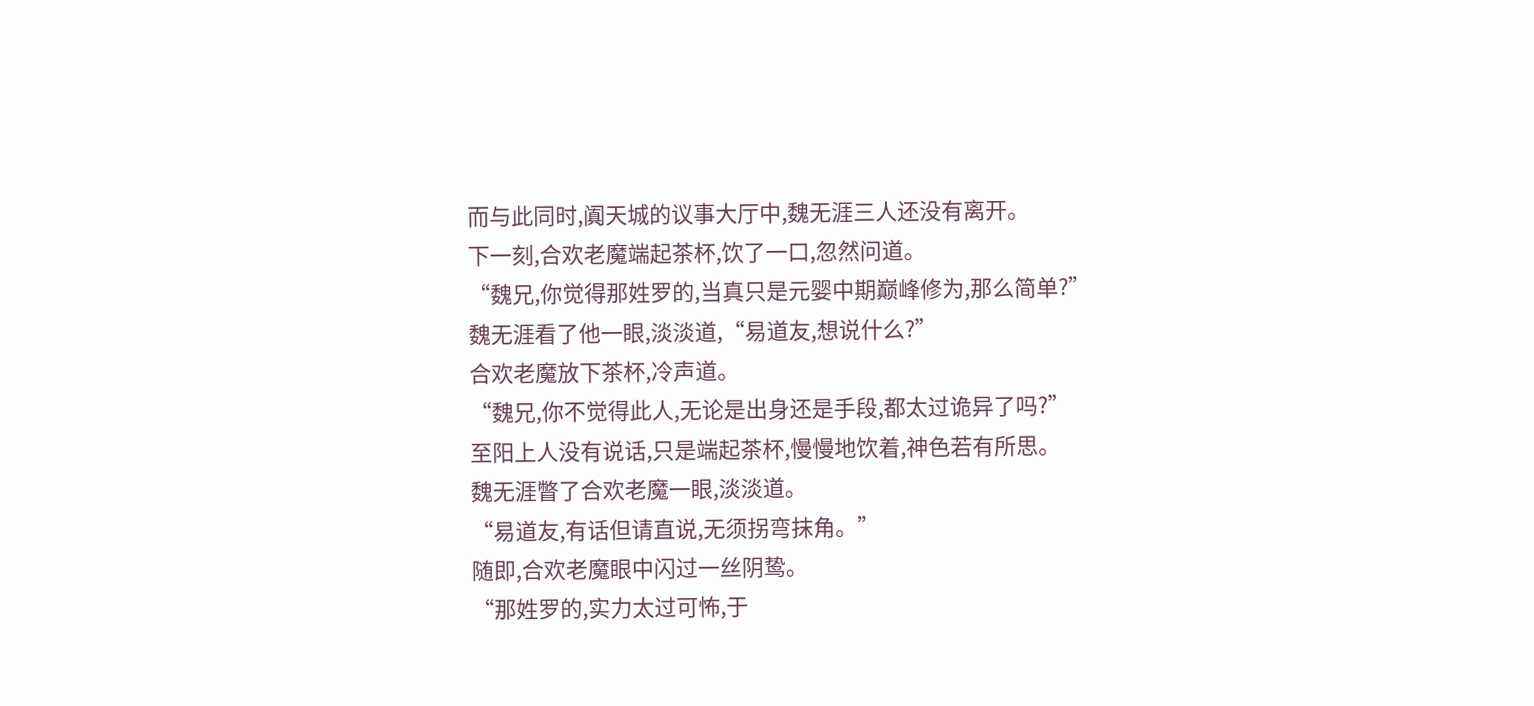而与此同时,阗天城的议事大厅中,魏无涯三人还没有离开。
下一刻,合欢老魔端起茶杯,饮了一口,忽然问道。
“魏兄,你觉得那姓罗的,当真只是元婴中期巅峰修为,那么简单?”
魏无涯看了他一眼,淡淡道,“易道友,想说什么?”
合欢老魔放下茶杯,冷声道。
“魏兄,你不觉得此人,无论是出身还是手段,都太过诡异了吗?”
至阳上人没有说话,只是端起茶杯,慢慢地饮着,神色若有所思。
魏无涯瞥了合欢老魔一眼,淡淡道。
“易道友,有话但请直说,无须拐弯抹角。”
随即,合欢老魔眼中闪过一丝阴鸷。
“那姓罗的,实力太过可怖,于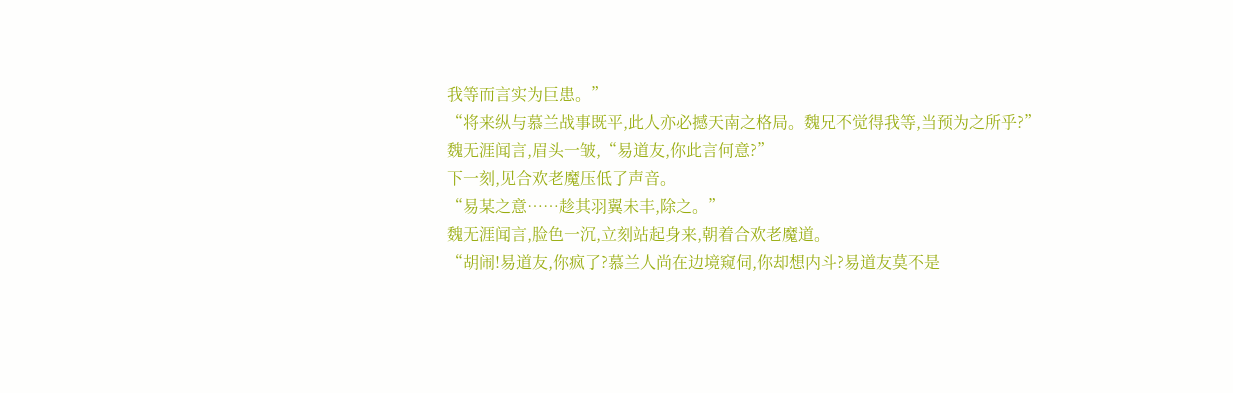我等而言实为巨患。”
“将来纵与慕兰战事既平,此人亦必撼天南之格局。魏兄不觉得我等,当预为之所乎?”
魏无涯闻言,眉头一皱,“易道友,你此言何意?”
下一刻,见合欢老魔压低了声音。
“易某之意……趁其羽翼未丰,除之。”
魏无涯闻言,脸色一沉,立刻站起身来,朝着合欢老魔道。
“胡闹!易道友,你疯了?慕兰人尚在边境窥伺,你却想内斗?易道友莫不是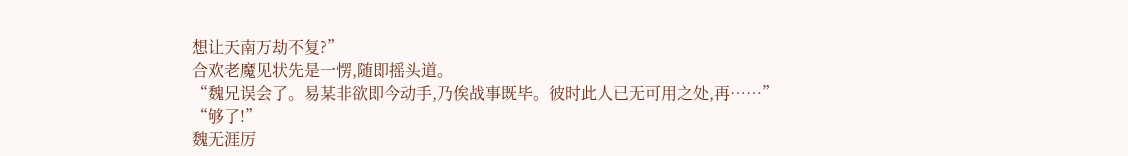想让天南万劫不复?”
合欢老魔见状先是一愣,随即摇头道。
“魏兄误会了。易某非欲即今动手,乃俟战事既毕。彼时此人已无可用之处,再……”
“够了!”
魏无涯厉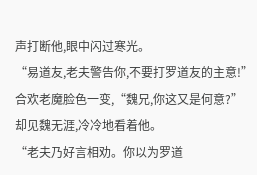声打断他,眼中闪过寒光。
“易道友,老夫警告你,不要打罗道友的主意!”
合欢老魔脸色一变,“魏兄,你这又是何意?”
却见魏无涯,冷冷地看着他。
“老夫乃好言相劝。你以为罗道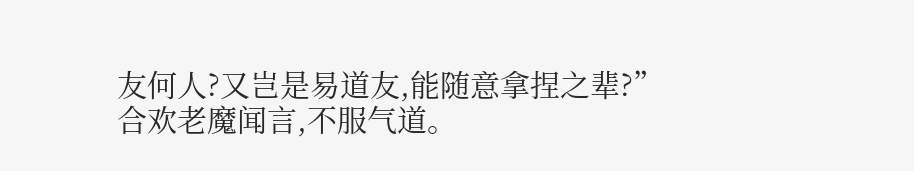友何人?又岂是易道友,能随意拿捏之辈?”
合欢老魔闻言,不服气道。